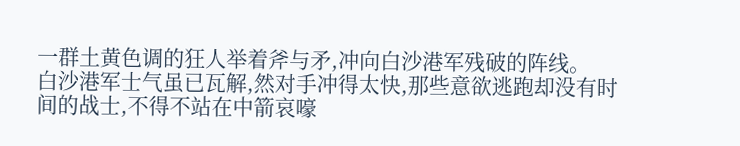一群土黄色调的狂人举着斧与矛,冲向白沙港军残破的阵线。
白沙港军士气虽已瓦解,然对手冲得太快,那些意欲逃跑却没有时间的战士,不得不站在中箭哀嚎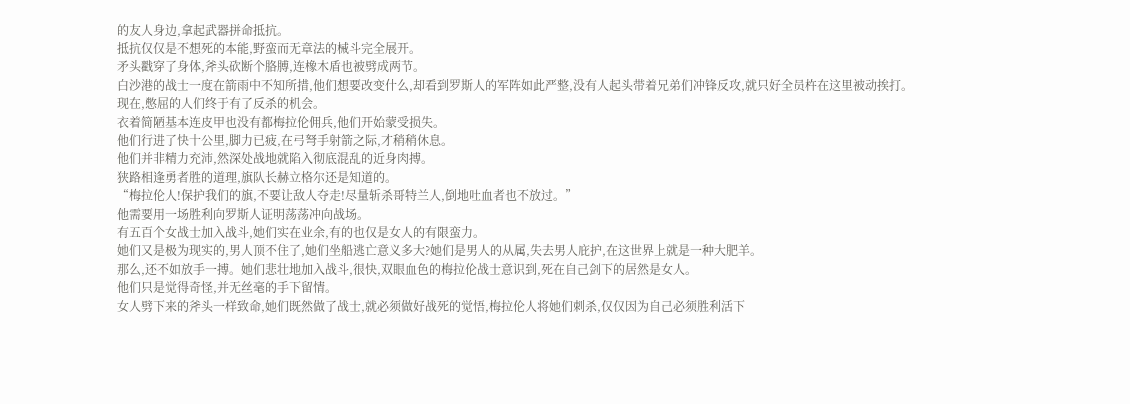的友人身边,拿起武器拼命抵抗。
抵抗仅仅是不想死的本能,野蛮而无章法的械斗完全展开。
矛头戳穿了身体,斧头砍断个胳膊,连橡木盾也被劈成两节。
白沙港的战士一度在箭雨中不知所措,他们想要改变什么,却看到罗斯人的军阵如此严整,没有人起头带着兄弟们冲锋反攻,就只好全员杵在这里被动挨打。
现在,憋屈的人们终于有了反杀的机会。
衣着简陋基本连皮甲也没有都梅拉伦佣兵,他们开始蒙受损失。
他们行进了快十公里,脚力已疲,在弓弩手射箭之际,才稍稍休息。
他们并非精力充沛,然深处战地就陷入彻底混乱的近身肉搏。
狭路相逢勇者胜的道理,旗队长赫立格尔还是知道的。
“梅拉伦人!保护我们的旗,不要让敌人夺走!尽量斩杀哥特兰人,倒地吐血者也不放过。”
他需要用一场胜利向罗斯人证明荡荡冲向战场。
有五百个女战士加入战斗,她们实在业余,有的也仅是女人的有限蛮力。
她们又是极为现实的,男人顶不住了,她们坐船逃亡意义多大?她们是男人的从属,失去男人庇护,在这世界上就是一种大肥羊。
那么,还不如放手一搏。她们悲壮地加入战斗,很快,双眼血色的梅拉伦战士意识到,死在自己剑下的居然是女人。
他们只是觉得奇怪,并无丝毫的手下留情。
女人劈下来的斧头一样致命,她们既然做了战士,就必须做好战死的觉悟,梅拉伦人将她们刺杀,仅仅因为自己必须胜利活下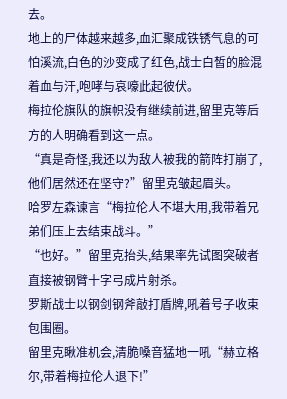去。
地上的尸体越来越多,血汇聚成铁锈气息的可怕溪流,白色的沙变成了红色,战士白皙的脸混着血与汗,咆哮与哀嚎此起彼伏。
梅拉伦旗队的旗帜没有继续前进,留里克等后方的人明确看到这一点。
“真是奇怪,我还以为敌人被我的箭阵打崩了,他们居然还在坚守?”留里克皱起眉头。
哈罗左森谏言“梅拉伦人不堪大用,我带着兄弟们压上去结束战斗。”
“也好。”留里克抬头,结果率先试图突破者直接被钢臂十字弓成片射杀。
罗斯战士以钢剑钢斧敲打盾牌,吼着号子收束包围圈。
留里克瞅准机会,清脆嗓音猛地一吼“赫立格尔,带着梅拉伦人退下!”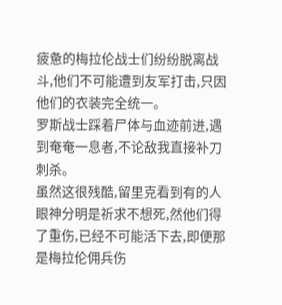疲惫的梅拉伦战士们纷纷脱离战斗,他们不可能遭到友军打击,只因他们的衣装完全统一。
罗斯战士踩着尸体与血迹前进,遇到奄奄一息者,不论敌我直接补刀刺杀。
虽然这很残酷,留里克看到有的人眼神分明是祈求不想死,然他们得了重伤,已经不可能活下去,即便那是梅拉伦佣兵伤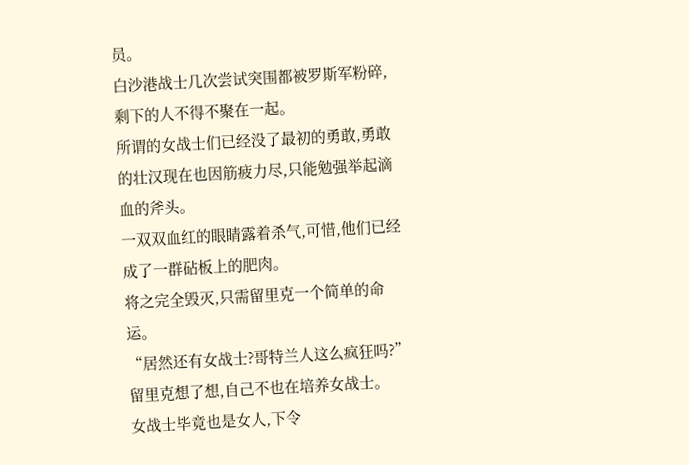员。
白沙港战士几次尝试突围都被罗斯军粉碎,剩下的人不得不聚在一起。
所谓的女战士们已经没了最初的勇敢,勇敢的壮汉现在也因筋疲力尽,只能勉强举起滴血的斧头。
一双双血红的眼睛露着杀气,可惜,他们已经成了一群砧板上的肥肉。
将之完全毁灭,只需留里克一个简单的命运。
“居然还有女战士?哥特兰人这么疯狂吗?”留里克想了想,自己不也在培养女战士。
女战士毕竟也是女人,下令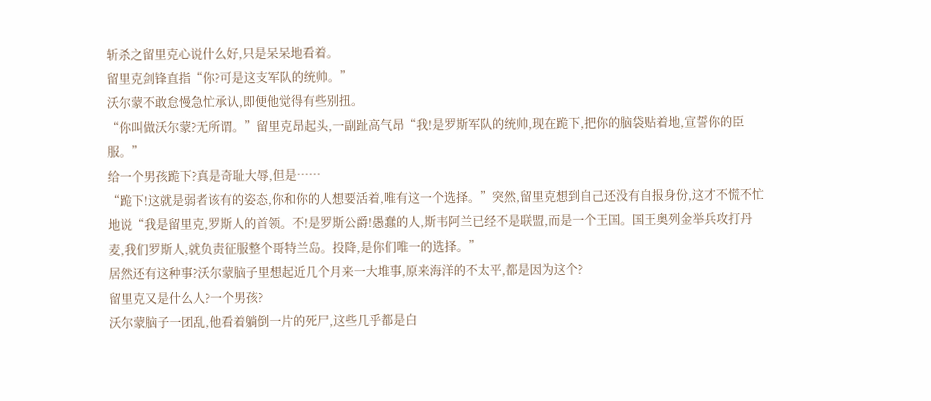斩杀之留里克心说什么好,只是呆呆地看着。
留里克剑锋直指“你?可是这支军队的统帅。”
沃尔蒙不敢怠慢急忙承认,即便他觉得有些别扭。
“你叫做沃尔蒙?无所谓。”留里克昂起头,一副趾高气昂“我!是罗斯军队的统帅,现在跪下,把你的脑袋贴着地,宣誓你的臣服。”
给一个男孩跪下?真是奇耻大辱,但是……
“跪下!这就是弱者该有的姿态,你和你的人想要活着,唯有这一个选择。”突然,留里克想到自己还没有自报身份,这才不慌不忙地说“我是留里克,罗斯人的首领。不!是罗斯公爵!愚蠢的人,斯韦阿兰已经不是联盟,而是一个王国。国王奥列金举兵攻打丹麦,我们罗斯人,就负责征服整个哥特兰岛。投降,是你们唯一的选择。”
居然还有这种事?沃尔蒙脑子里想起近几个月来一大堆事,原来海洋的不太平,都是因为这个?
留里克又是什么人?一个男孩?
沃尔蒙脑子一团乱,他看着躺倒一片的死尸,这些几乎都是白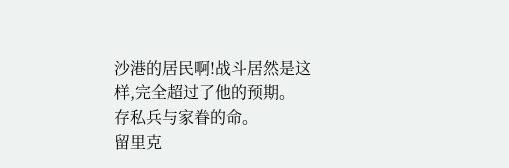沙港的居民啊!战斗居然是这样,完全超过了他的预期。
存私兵与家眷的命。
留里克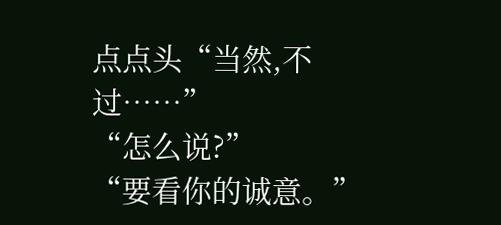点点头“当然,不过……”
“怎么说?”
“要看你的诚意。”